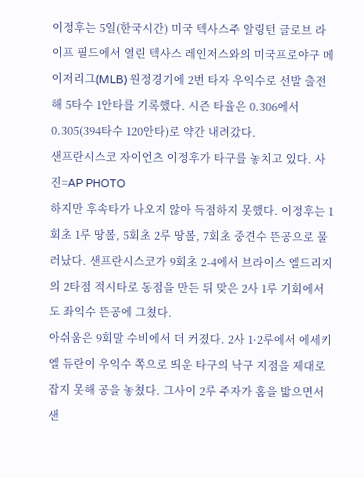이정후는 5일(한국시간) 미국 텍사스주 알링턴 글로브 라이프 필드에서 열린 텍사스 레인저스와의 미국프로야구 메이저리그(MLB) 원정경기에 2번 타자 우익수로 선발 출전해 5타수 1안타를 기록했다. 시즌 타율은 0.306에서 0.305(394타수 120안타)로 약간 내려갔다.
샌프란시스코 자이언츠 이정후가 타구를 놓치고 있다. 사진=AP PHOTO
하지만 후속타가 나오지 않아 득점하지 못했다. 이정후는 1회초 1루 땅볼, 5회초 2루 땅볼, 7회초 중견수 뜬공으로 물러났다. 샌프란시스코가 9회초 2-4에서 브라이스 엘드리지의 2타점 적시타로 동점을 만든 뒤 맞은 2사 1루 기회에서도 좌익수 뜬공에 그쳤다.
아쉬움은 9회말 수비에서 더 커졌다. 2사 1·2루에서 에세키엘 듀란이 우익수 쪽으로 띄운 타구의 낙구 지점을 제대로 잡지 못해 공을 놓쳤다. 그사이 2루 주자가 홈을 밟으면서 샌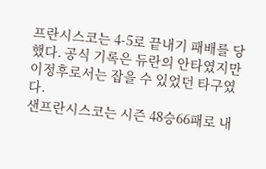프란시스코는 4-5로 끝내기 패배를 당했다. 공식 기록은 듀란의 안타였지만 이정후로서는 잡을 수 있었던 타구였다.
샌프란시스코는 시즌 48승66패로 내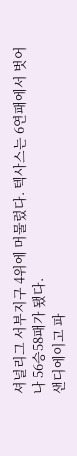셔널리그 서부지구 4위에 머물렀다. 텍사스는 6연패에서 벗어나 56승58패가 됐다.
샌디에이고 파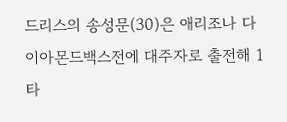드리스의 송성문(30)은 애리조나 다이아몬드백스전에 대주자로 출전해 1타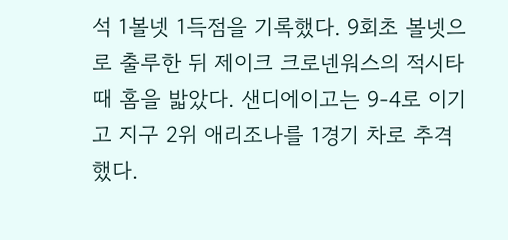석 1볼넷 1득점을 기록했다. 9회초 볼넷으로 출루한 뒤 제이크 크로넨워스의 적시타 때 홈을 밟았다. 샌디에이고는 9-4로 이기고 지구 2위 애리조나를 1경기 차로 추격했다.